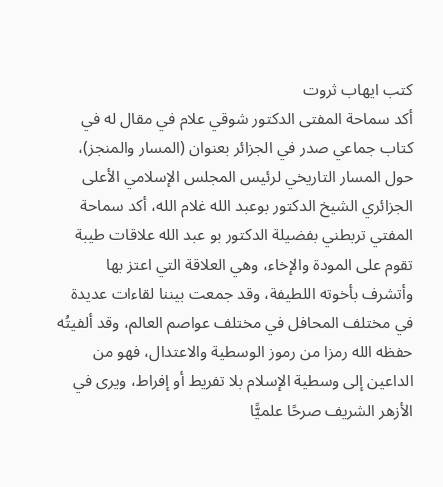كتب ايهاب ثروت
أكد سماحة المفتى الدكتور شوقي علام في مقال له في كتاب جماعي صدر في الجزائر بعنوان (المسار والمنجز)، حول المسار التاريخي لرئيس المجلس الإسلامي الأعلى الجزائري الشيخ الدكتور بوعبد الله غلام الله، أكد سماحة المفتي تربطني بفضيلة الدكتور بو عبد الله علاقات طيبة تقوم على المودة والإخاء، وهي العلاقة التي اعتز بها وأتشرف بأخوته اللطيفة، وقد جمعت بيننا لقاءات عديدة في مختلف المحافل في مختلف عواصم العالم، وقد ألفيتُه حفظه الله رمزا من رموز الوسطية والاعتدال، فهو من الداعين إلى وسطية الإسلام بلا تفريط أو إفراط، ويرى في الأزهر الشريف صرحًا علميًّا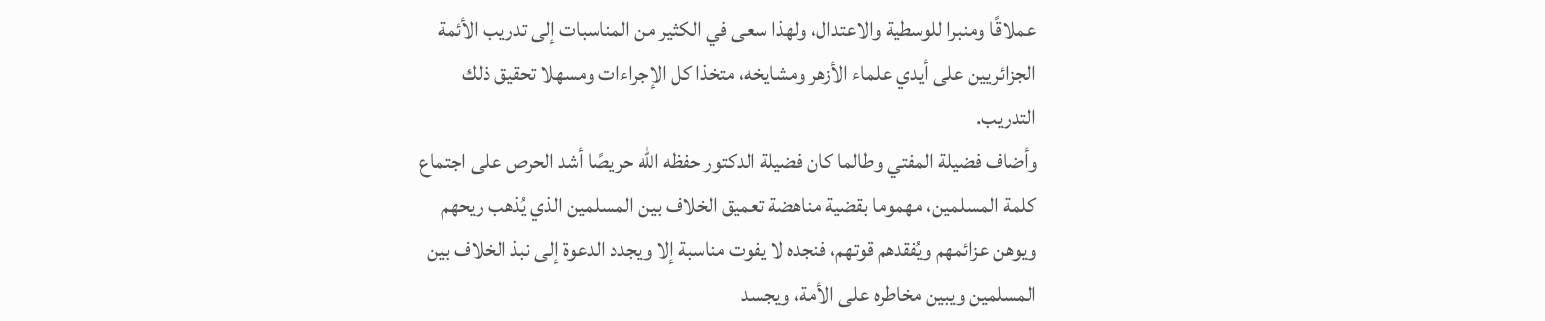عملاقًا ومنبرا للوسطية والاعتدال، ولهذا سعى في الكثير من المناسبات إلى تدريب الأئمة الجزائريين على أيدي علماء الأزهر ومشايخه، متخذا كل الإجراءات ومسهلا تحقيق ذلك التدريب.
وأضاف فضيلة المفتي وطالما كان فضيلة الدكتور حفظه الله حريصًا أشد الحرص على اجتماع كلمة المسلمين، مهموما بقضية مناهضة تعميق الخلاف بين المسلمين الذي يُذهب ريحهم ويوهن عزائمهم ويُفقدهم قوتهم، فنجده لا يفوت مناسبة إلا ويجدد الدعوة إلى نبذ الخلاف بين المسلمين ويبين مخاطره على الأمة، ويجسد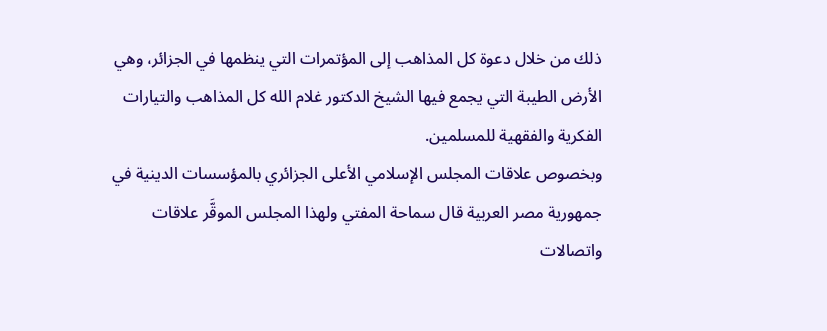ذلك من خلال دعوة كل المذاهب إلى المؤتمرات التي ينظمها في الجزائر، وهي الأرض الطيبة التي يجمع فيها الشيخ الدكتور غلام الله كل المذاهب والتيارات الفكرية والفقهية للمسلمين.
وبخصوص علاقات المجلس الإسلامي الأعلى الجزائري بالمؤسسات الدينية في جمهورية مصر العربية قال سماحة المفتي ولهذا المجلس الموقَّر علاقات واتصالات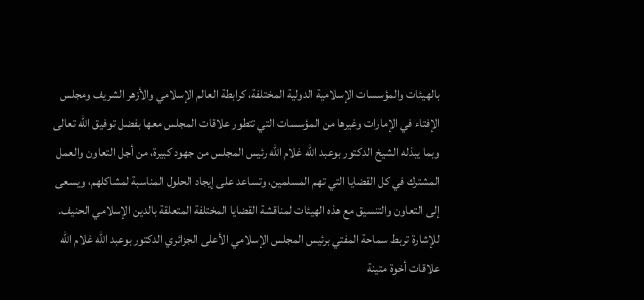بالهيئات والمؤسسات الإسلامية الدولية المختلفة، كرابطة العالم الإسلامي والأزهر الشريف ومجلس الإفتاء في الإمارات وغيرها من المؤسسات التي تتطور علاقات المجلس معها بفضل توفيق الله تعالى وبما يبذله الشيخ الدكتور بوعبد الله غلام الله رئيس المجلس من جهود كبيرة، من أجل التعاون والعمل المشترك في كل القضايا التي تهم المسلمين، وتساعد على إيجاد الحلول المناسبة لمشاكلهم، ويسعى إلى التعاون والتنسيق مع هذه الهيئات لمناقشة القضايا المختلفة المتعلقة بالدين الإسلامي الحنيف.
للإشارة تربط سماحة المفتي برئيس المجلس الإسلامي الأعلى الجزائري الدكتور بوعبد الله غلام الله علاقات أخوة متينة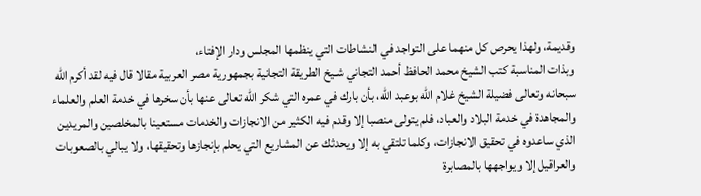وقديمة، ولهذا يحرص كل منهما على التواجد في النشاطات التي ينظمها المجلس ودار الإفتاء،
وبذات المناسبة كتب الشيخ محمد الحافظ أحمد التجاني شـيخ الطريقة التجانية بجمهورية مصر العربية مقالا قال فيه لقد أكرم الله سبحانه وتعالى فضيلة الشيخ غلام الله بوعبد الله، بأن بارك في عمره التي شكر الله تعالى عنها بأن سخرها في خدمة العلم والعلماء والمجاهدة في خدمة البلاد والعباد، فلم يتولى منصبا إلا وقدم فيه الكثير من الانجازات والخدمات مستعينا بالمخلصين والمريدين الذي ساعدوه في تحقيق الانجازات، وكلما تلتقي به إلا ويحدثك عن المشاريع التي يحلم بإنجازها وتحقيقها، ولا يبالي بالصعوبات والعراقيل إلا ويواجهها بالمصابرة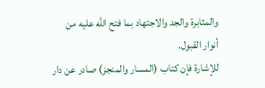والمثابرة والجد والاجتهاد بما فتح الله عليه من أنوار القبول.
للإشارة فإن كتاب (المسار والمنجز) صادر عن دار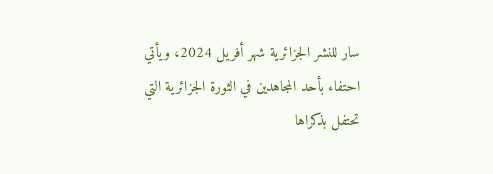سار للنشر الجزائرية شهر أفريل 2024، ويأتي احتفاء بأحد المجاهدين في الثورة الجزائرية التي تحتفل بذكراها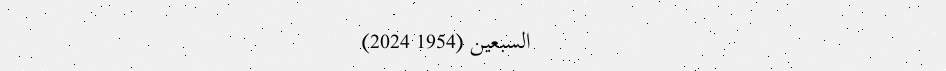السبعين (1954 2024)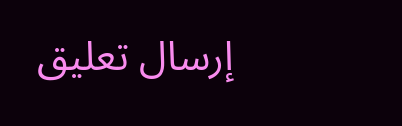إرسال تعليق